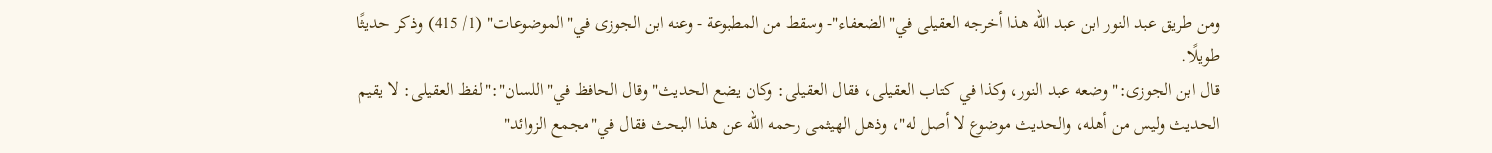ومن طريق عبد النور ابن عبد الله هذا أخرجه العقيلى في"الضعفاء"- وسقط من المطبوعة - وعنه ابن الجوزى في"الموضوعات" (1/ 415) وذكر حديثًا طويلًا.
قال ابن الجوزى:"وضعه عبد النور، وكذا في كتاب العقيلى، فقال العقيلى: وكان يضع الحديث"وقال الحافظ في"اللسان":"لفظ العقيلى: لا يقيم الحديث وليس من أهله، والحديث موضوع لا أصل له"، وذهل الهيثمى رحمه الله عن هذا البحث فقال في"مجمع الزوائد"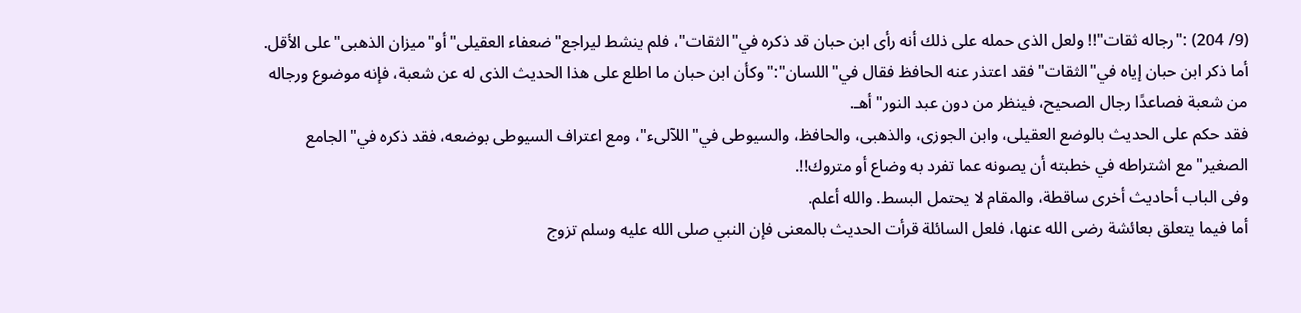(9/ 204) :"رجاله ثقات"!! ولعل الذى حمله على ذلك أنه رأى ابن حبان قد ذكره في"الثقات"، فلم ينشط ليراجع"ضعفاء العقيلى"أو"ميزان الذهبى"على الأقل. أما ذكر ابن حبان إياه في"الثقات"فقد اعتذر عنه الحافظ فقال في"اللسان":"وكأن ابن حبان ما اطلع على هذا الحديث الذى له عن شعبة، فإنه موضوع ورجاله من شعبة فصاعدًا رجال الصحيح، فينظر من دون عبد النور"أهـ.
فقد حكم على الحديث بالوضع العقيلى، وابن الجوزى، والذهبى، والحافظ، والسيوطى في"اللآلىء"، ومع اعتراف السيوطى بوضعه، فقد ذكره في"الجامع الصغير"مع اشتراطه في خطبته أن يصونه عما تفرد به وضاع أو متروك!!.
وفى الباب أحاديث أخرى ساقطة، والمقام لا يحتمل البسط. والله أعلم.
أما فيما يتعلق بعائشة رضى الله عنها، فلعل السائلة قرأت الحديث بالمعنى فإن النبي صلى الله عليه وسلم تزوج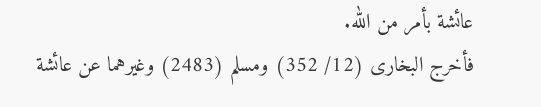عائشة بأمر من الله.
فأخرج البخارى (12/ 352) ومسلم (2483) وغيرهما عن عائشة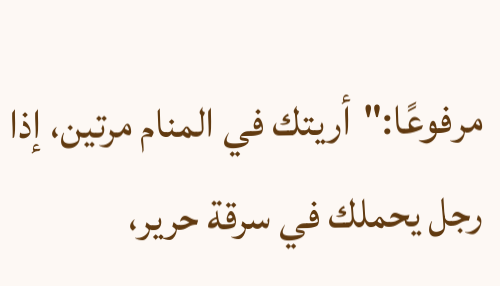مرفوعًا:"أريتك في المنام مرتين، إذا رجل يحملك في سرقة حرير،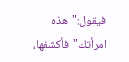فيقول:"هذه امرأتك"فأكشفها،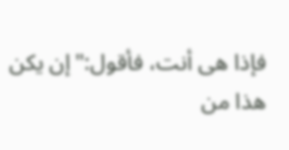فإذا هى أنت، فأقول:"إن يكن هذا من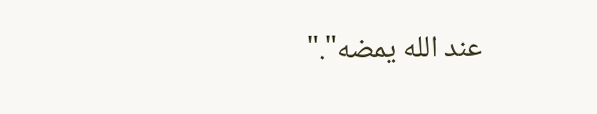عند الله يمضه"."